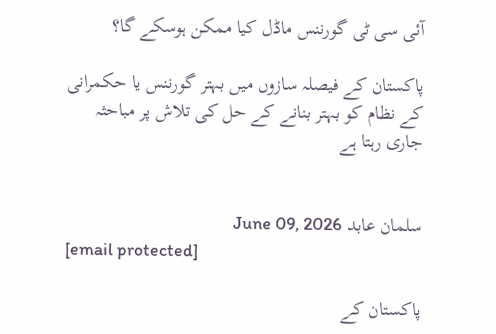آئی سی ٹی گورننس ماڈل کیا ممکن ہوسکے گا؟

پاکستان کے فیصلہ سازوں میں بہتر گورننس یا حکمرانی کے نظام کو بہتر بنانے کے حل کی تلاش پر مباحثہ جاری رہتا ہے


سلمان عابد June 09, 2026
[email protected]

پاکستان کے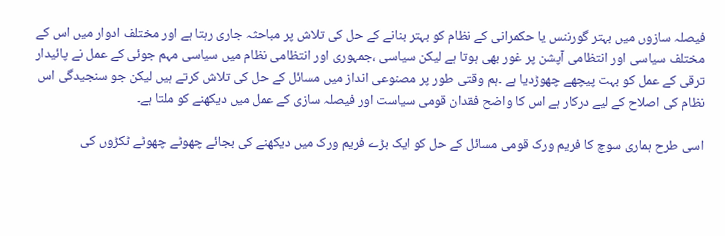فیصلہ سازوں میں بہتر گورننس یا حکمرانی کے نظام کو بہتر بنانے کے حل کی تلاش پر مباحثہ جاری رہتا ہے اور مختلف ادوار میں اس کے مختلف سیاسی اور انتظامی آپشن پر غور بھی ہوتا ہے لیکن سیاسی ،جمہوری اور انتظامی نظام میں سیاسی مہم جوئی کے عمل نے پائیدار ترقی کے عمل کو بہت پیچھے چھوڑدیا ہے ۔ہم وقتی طور پر مصنوعی انداز میں مسائل کے حل کی تلاش کرتے ہیں لیکن جو سنجیدگی اس نظام کی اصلاح کے لیے درکار ہے اس کا واضح فقدان قومی سیاست اور فیصلہ سازی کے عمل میں دیکھنے کو ملتا ہے۔

اسی طرح ہماری سوچ کا فریم ورک قومی مسائل کے حل کو ایک بڑے فریم ورک میں دیکھنے کی بجائے چھوٹے چھوٹے ٹکڑوں کی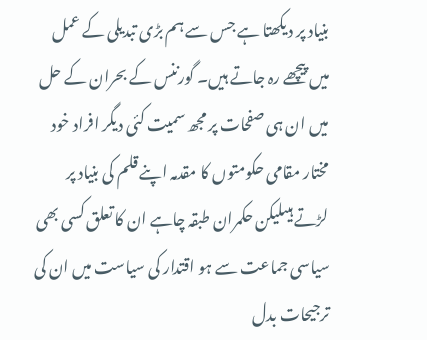بنیاد پر دیکھتا ہے جس سے ہم بڑی تبدیلی کے عمل میں پیچھے رہ جاتے ہیں۔ گورننس کے بحران کے حل میں ان ہی صفحات پر مجھ سمیت کئی دیگر افراد خود مختار مقامی حکومتوں کا مقدمہ اپنے قلم کی بنیاد پر لڑتے ہیںلیکن حکمران طبقہ چاہے ان کا تعلق کسی بھی سیاسی جماعت سے ہو اقتدار کی سیاست میں ان کی ترجیحات بدل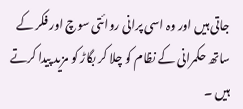جاتی ہیں اور وہ اسی پرانی روائتی سوچ اور فکر کے ساتھ حکمرانی کے نظام کو چلا کر بگاڑ کو مزید پیدا کرتے ہیں ۔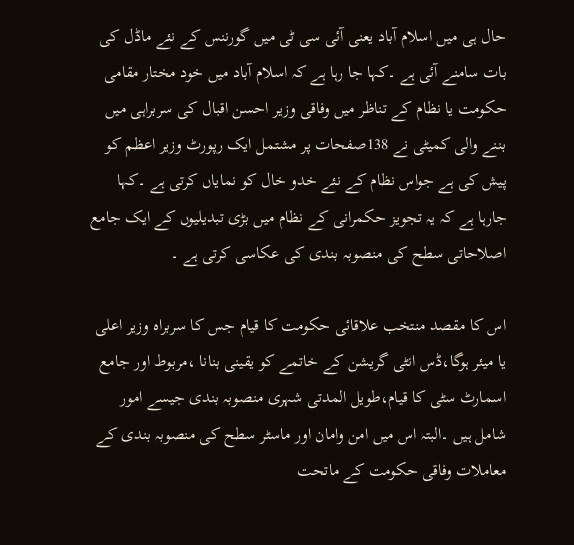حال ہی میں اسلام آباد یعنی آئی سی ٹی میں گورننس کے نئے ماڈل کی بات سامنے آئی ہے ۔کہا جا رہا ہے کہ اسلام آباد میں خود مختار مقامی حکومت یا نظام کے تناظر میں وفاقی وزیر احسن اقبال کی سربراہی میں بننے والی کمیٹی نے 138صفحات پر مشتمل ایک رپورٹ وزیر اعظم کو پیش کی ہے جواس نظام کے نئے خدو خال کو نمایاں کرتی ہے ۔کہا جارہا ہے کہ یہ تجویز حکمرانی کے نظام میں بڑی تبدیلیوں کے ایک جامع اصلاحاتی سطح کی منصوبہ بندی کی عکاسی کرتی ہے ۔

اس کا مقصد منتخب علاقائی حکومت کا قیام جس کا سربراہ وزیر اعلی یا میئر ہوگا،ڈس انٹی گریشن کے خاتمے کو یقینی بنانا ،مربوط اور جامع اسمارٹ سٹی کا قیام،طویل المدتی شہری منصوبہ بندی جیسے امور شامل ہیں ۔البتہ اس میں امن وامان اور ماسٹر سطح کی منصوبہ بندی کے معاملات وفاقی حکومت کے ماتحت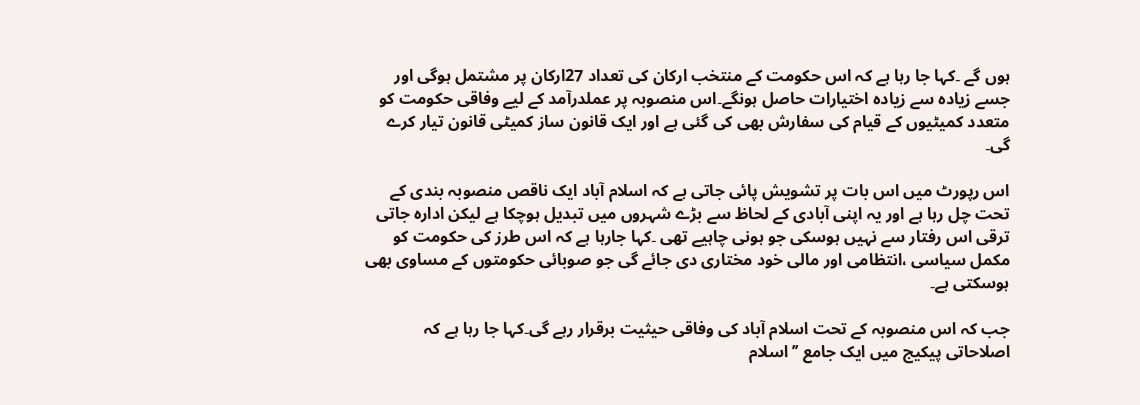ہوں گے ۔کہا جا رہا ہے کہ اس حکومت کے منتخب ارکان کی تعداد 27ارکان پر مشتمل ہوگی اور جسے زیادہ سے زیادہ اختیارات حاصل ہونگے۔اس منصوبہ پر عملدرآمد کے لیے وفاقی حکومت کو متعدد کمیٹیوں کے قیام کی سفارش بھی کی گئی ہے اور ایک قانون ساز کمیٹی قانون تیار کرے گی۔

اس رپورٹ میں اس بات پر تشویش پائی جاتی ہے کہ اسلام آباد ایک ناقص منصوبہ بندی کے تحت چل رہا ہے اور یہ اپنی آبادی کے لحاظ سے بڑے شہروں میں تبدیل ہوچکا ہے لیکن ادارہ جاتی ترقی اس رفتار سے نہیں ہوسکی جو ہونی چاہیے تھی ۔کہا جارہا ہے کہ اس طرز کی حکومت کو مکمل سیاسی ،انتظامی اور مالی خود مختاری دی جائے گی جو صوبائی حکومتوں کے مساوی بھی ہوسکتی ہے۔

جب کہ اس منصوبہ کے تحت اسلام آباد کی وفاقی حیثیت برقرار رہے گی۔کہا جا رہا ہے کہ اصلاحاتی پیکیج میں ایک جامع ’’ اسلام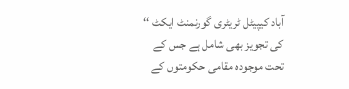آباد کیپیٹل ٹریٹری گورنمنٹ ایکٹ ‘‘ کی تجویز بھی شامل ہے جس کے تحت موجودہ مقامی حکومتوں کے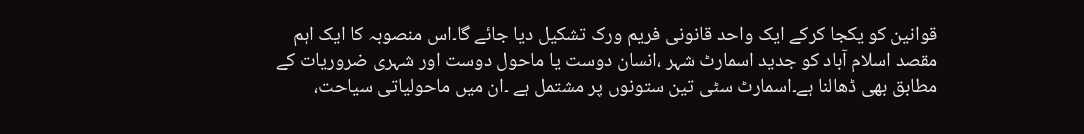قوانین کو یکجا کرکے ایک واحد قانونی فریم ورک تشکیل دیا جائے گا۔اس منصوبہ کا ایک اہم مقصد اسلام آباد کو جدید اسمارٹ شہر ،انسان دوست یا ماحول دوست اور شہری ضروریات کے مطابق بھی ڈھالنا ہے۔اسمارٹ سٹی تین ستونوں پر مشتمل ہے ۔ان میں ماحولیاتی سیاحت،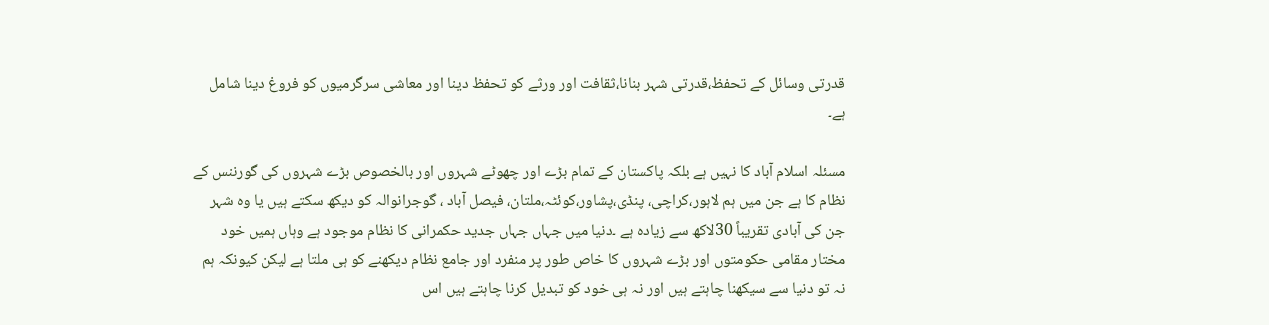قدرتی وسائل کے تحفظ،قدرتی شہر بنانا،ثقافت اور ورثے کو تحفظ دینا اور معاشی سرگرمیوں کو فروغ دینا شامل ہے۔

مسئلہ اسلام آباد کا نہیں ہے بلکہ پاکستان کے تمام بڑے اور چھوٹے شہروں اور بالخصوص بڑے شہروں کی گورننس کے نظام کا ہے جن میں ہم لاہور،کراچی، پنڈی،پشاور،کوئٹہ،ملتان، فیصل آباد ، گوجرانوالہ کو دیکھ سکتے ہیں یا وہ شہر جن کی آبادی تقریباً 30لاکھ سے زیادہ ہے ۔دنیا میں جہاں جہاں جدید حکمرانی کا نظام موجود ہے وہاں ہمیں خود مختار مقامی حکومتوں اور بڑے شہروں کا خاص طور پر منفرد اور جامع نظام دیکھنے کو ہی ملتا ہے لیکن کیونکہ ہم نہ تو دنیا سے سیکھنا چاہتے ہیں اور نہ ہی خود کو تبدیل کرنا چاہتے ہیں اس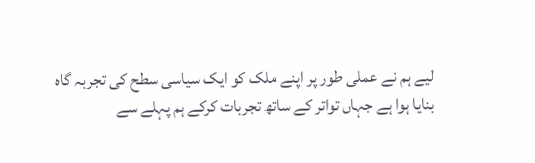لیے ہم نے عملی طور پر اپنے ملک کو ایک سیاسی سطح کی تجربہ گاہ بنایا ہوا ہے جہاں تواتر کے ساتھ تجربات کرکے ہم پہلے سے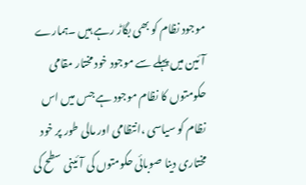موجود نظام کو بھی بگاڑ رہے ہیں ۔ہمارے آئین میں پہلے سے موجود خود مختار مقامی حکومتوں کا نظام موجود ہے جس میں اس نظام کو سیاسی ،انتظامی اور مالی طور پر خود مختاری دینا صوبائی حکومتوں کی آئینی سطح کی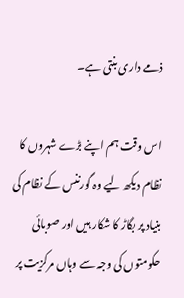ذمے داری بنتی ہے۔

اس وقت ہم اپنے بڑے شہروں کا نظام دیکھ لیے وہ گورننس کے نظام کی بنیاد پر بگاڑ کا شکار ہیں اور صوبائی حکومتوں کی وجہ سے وہاں مرکزیت پر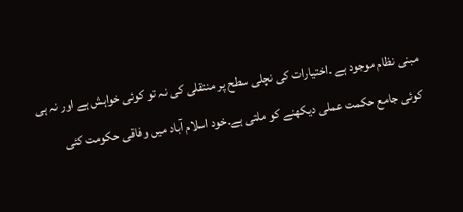مبنی نظام موجود ہے ۔اختیارات کی نچلی سطح پر منتقلی کی نہ تو کوئی خواہش ہے اور نہ ہی کوئی جامع حکمت عملی دیکھنے کو ملتی ہے۔خود اسلام آباد میں وفاقی حکومت کئی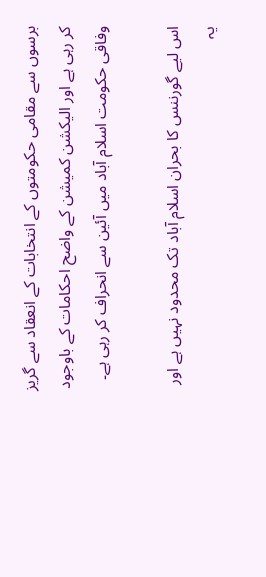برسوں سے مقامی حکومتوں کے انتخابات کے انعقاد سے گریز کر رہی ہے اور الیکشن کمیشن کے واضح احکامات کے باوجود وفاقی حکومت اسلام آباد میں آئین سے انحراف کر رہی ہے۔

اس لیے گورننس کا بحران اسلام آباد تک محدود نہیں ہے اور یہ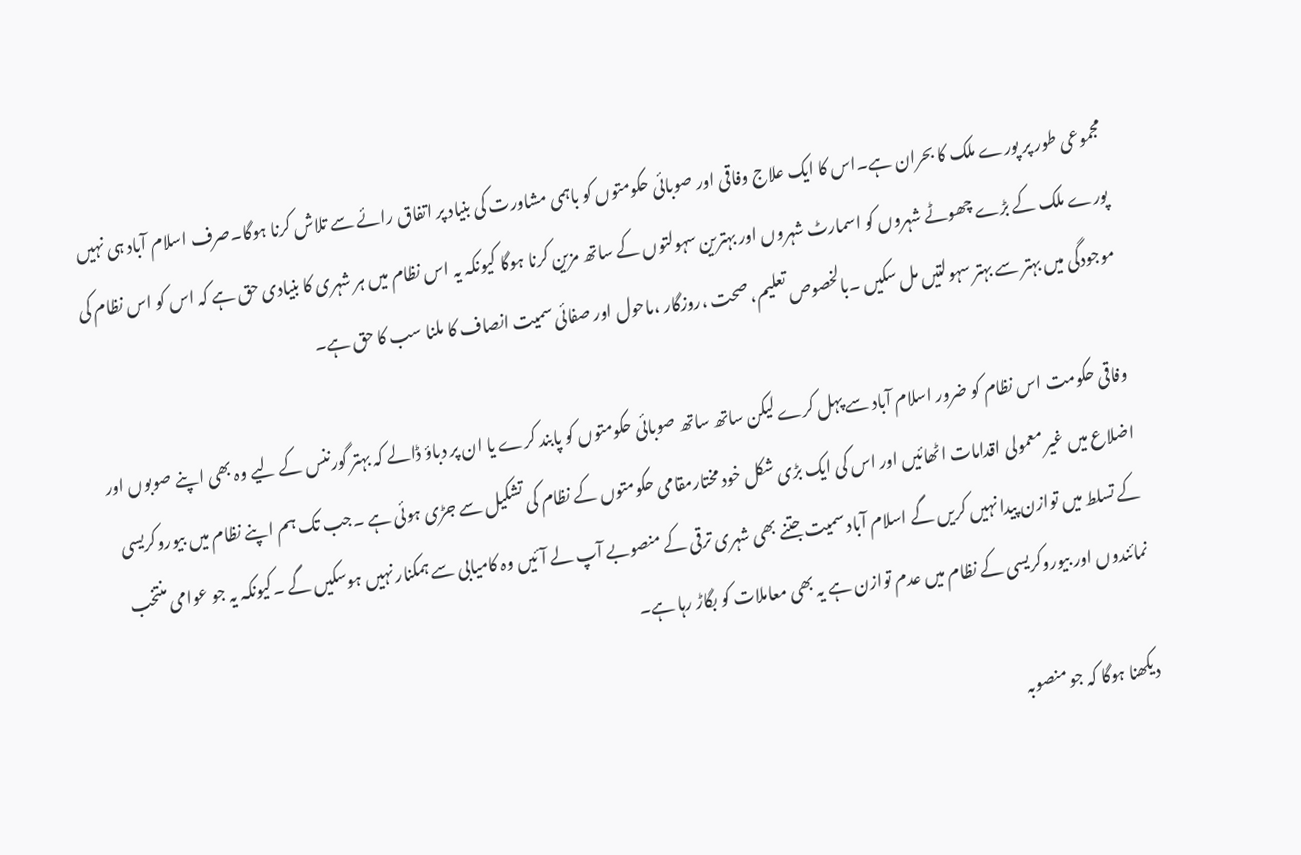مجموعی طور پر پورے ملک کا بحران ہے۔اس کا ایک علاج وفاقی اور صوبائی حکومتوں کو باہمی مشاورت کی بنیاد پر اتفاق رائے سے تلاش کرنا ہوگا۔صرف اسلام آباد ہی نہیں پورے ملک کے بڑے چھوٹے شہروں کو اسمارٹ شہروں اور بہترین سہولتوں کے ساتھ مزین کرنا ہوگا کیونکہ یہ اس نظام میں ہر شہری کا بنیادی حق ہے کہ اس کو اس نظام کی موجودگی میں بہتر سے بہتر سہولتیں مل سکیں ۔بالخصوص تعلیم، صحت ،روزگار ،ماحول اور صفائی سمیت انصاف کا ملنا سب کا حق ہے۔

وفاقی حکومت اس نظام کو ضرور اسلام آباد سے پہل کرے لیکن ساتھ ساتھ صوبائی حکومتوں کو پابند کرے یا ان پر دباؤ ڈالے کہ بہتر گورننس کے لیے وہ بھی اپنے صوبوں اور اضلاع میں غیر معمولی اقدامات اٹھائیں اور اس کی ایک بڑی شکل خود مختارمقامی حکومتوں کے نظام کی تشکیل سے جڑی ہوئی ہے ۔جب تک ہم اپنے نظام میں بیوروکریسی کے تسلط میں توازن پیدا نہیں کریں گے اسلام آباد سمیت جتنے بھی شہری ترقی کے منصوبے آپ لے آئیں وہ کامیابی سے ہمکنار نہیں ہوسکیں گے ۔کیونکہ یہ جو عوامی منتخب نمائندوں اور بیوروکریسی کے نظام میں عدم توازن ہے یہ بھی معاملات کو بگاڑ رہا ہے۔

دیکھنا ہوگا کہ جو منصوبہ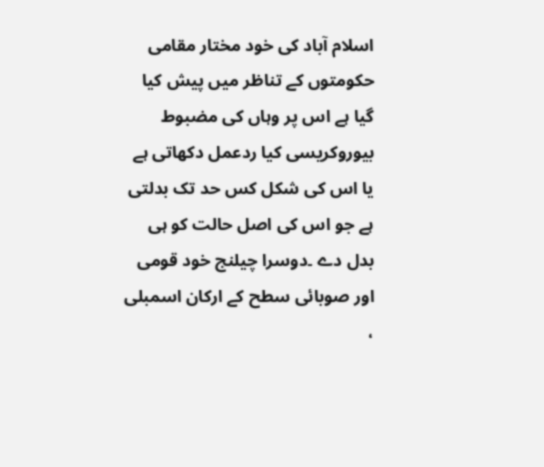اسلام آباد کی خود مختار مقامی حکومتوں کے تناظر میں پیش کیا گیا ہے اس پر وہاں کی مضبوط بیوروکریسی کیا ردعمل دکھاتی ہے یا اس کی شکل کس حد تک بدلتی ہے جو اس کی اصل حالت کو ہی بدل دے ۔دوسرا چیلنج خود قومی اور صوبائی سطح کے ارکان اسمبلی ،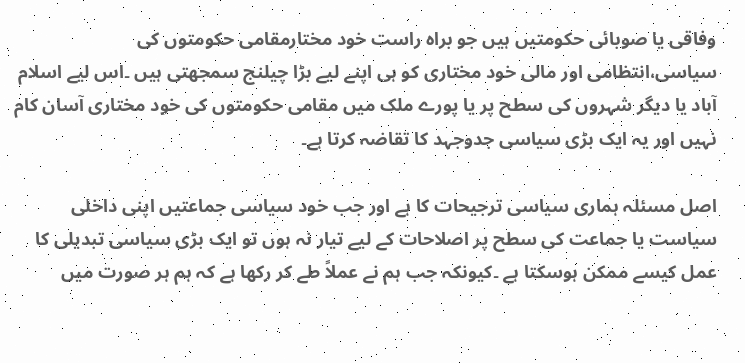وفاقی یا صوبائی حکومتیں ہیں جو براہ راست خود مختارمقامی حکومتوں کی سیاسی،انتظامی اور مالی خود مختاری کو ہی اپنے لیے بڑا چیلنج سمجھتی ہیں ۔اس لیے اسلام آباد یا دیگر شہروں کی سطح پر یا پورے ملک میں مقامی حکومتوں کی خود مختاری آسان کام نہیں اور یہ ایک بڑی سیاسی جدوجہد کا تقاضہ کرتا ہے۔

اصل مسئلہ ہماری سیاسی ترجیحات کا ہے اور جب خود سیاسی جماعتیں اپنی داخلی سیاست یا جماعت کی سطح پر اصلاحات کے لیے تیار نہ ہوں تو ایک بڑی سیاسی تبدیلی کا عمل کیسے ممکن ہوسکتا ہے ۔کیونکہ جب ہم نے عملاً طے کر رکھا ہے کہ ہم ہر صورت میں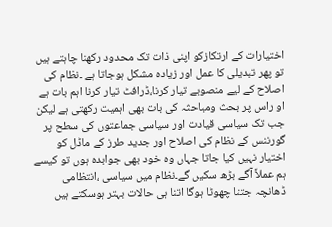اختیارات کے ارتکازکو اپنی ذات تک محدود رکھنا چاہتے ہیں تو پھر تبدیلی کا عمل اور زیادہ مشکل ہوجاتا ہے ۔نظام کی اصلاح کے لیے منصوبے تیار کرنا،ڈرافٹ تیار کرنا اہم بات ہے او راس پر بحث ومباحثہ کی بات بھی اہمیت رکھتی ہے لیکن جب تک سیاسی قیادت اور سیاسی جماعتوں کی سطح پر گورننس کے نظام کی اصلاح اور جدید طرز کے ماڈل کو اختیار نہیں کیا جاتا جہاں وہ خود بھی جوابدہ ہوں تو کیسے ہم عملاً آگے بڑھ سکیں گے۔نظام میں سیاسی ،انتظامی ڈھانچہ جتنا چھوٹا ہوگا اتنا ہی حالات بہتر ہوسکتے ہیں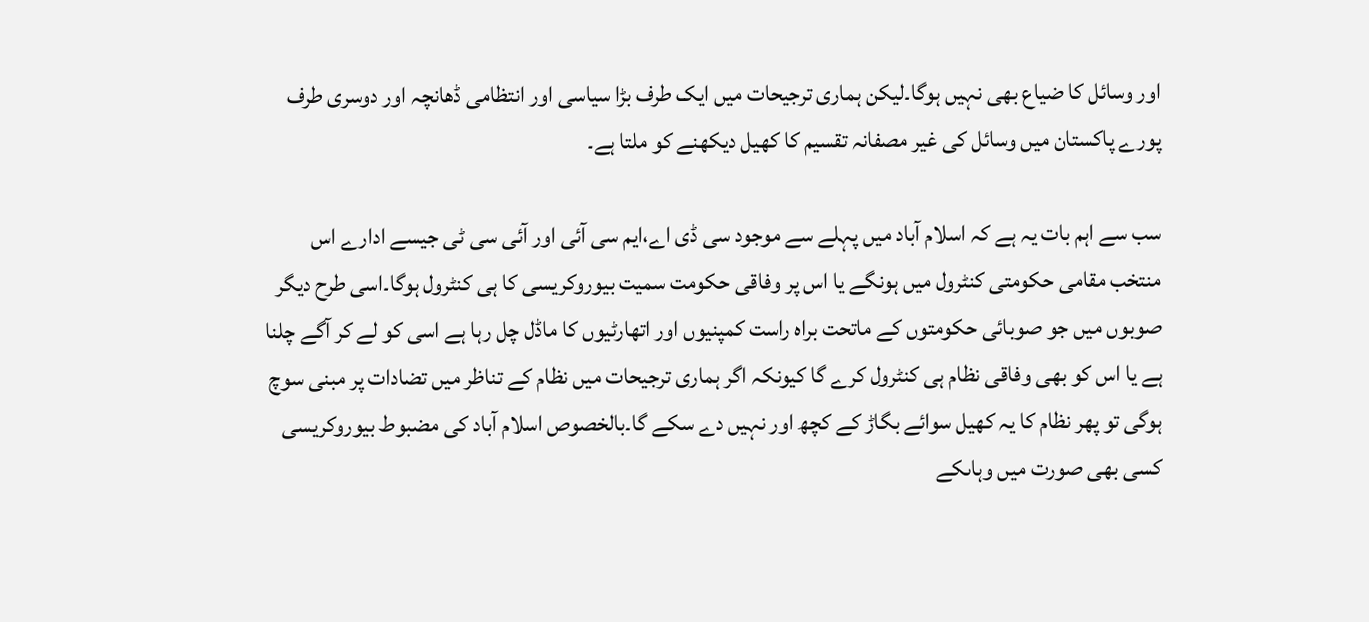اور وسائل کا ضیاع بھی نہیں ہوگا۔لیکن ہماری ترجیحات میں ایک طرف بڑا سیاسی اور انتظامی ڈھانچہ اور دوسری طرف پورے پاکستان میں وسائل کی غیر مصفانہ تقسیم کا کھیل دیکھنے کو ملتا ہے۔

سب سے اہم بات یہ ہے کہ اسلام آباد میں پہلے سے موجود سی ڈی اے،ایم سی آئی اور آئی سی ٹی جیسے ادارے اس منتخب مقامی حکومتی کنٹرول میں ہونگے یا اس پر وفاقی حکومت سمیت بیوروکریسی کا ہی کنٹرول ہوگا۔اسی طرح دیگر صوبوں میں جو صوبائی حکومتوں کے ماتحت براہ راست کمپنیوں اور اتھارٹیوں کا ماڈل چل رہا ہے اسی کو لے کر آگے چلنا ہے یا اس کو بھی وفاقی نظام ہی کنٹرول کرے گا کیونکہ اگر ہماری ترجیحات میں نظام کے تناظر میں تضادات پر مبنی سوچ ہوگی تو پھر نظام کا یہ کھیل سوائے بگاڑ کے کچھ اور نہیں دے سکے گا۔بالخصوص اسلام آباد کی مضبوط بیوروکریسی کسی بھی صورت میں وہاںکے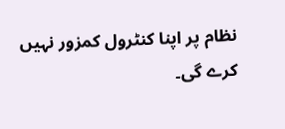نظام پر اپنا کنٹرول کمزور نہیں کرے گی۔